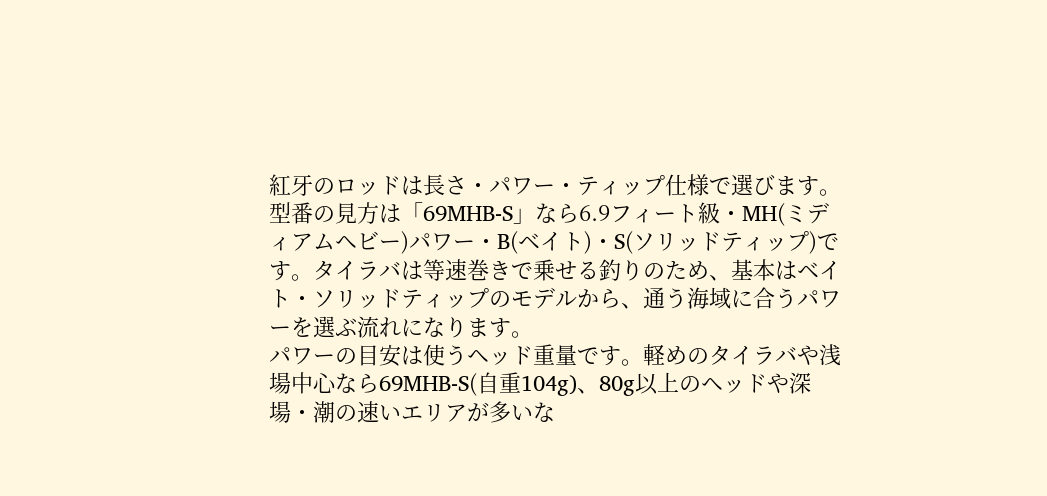紅牙のロッドは長さ・パワー・ティップ仕様で選びます。型番の見方は「69MHB-S」なら6.9フィート級・MH(ミディアムヘビー)パワー・B(ベイト)・S(ソリッドティップ)です。タイラバは等速巻きで乗せる釣りのため、基本はベイト・ソリッドティップのモデルから、通う海域に合うパワーを選ぶ流れになります。
パワーの目安は使うヘッド重量です。軽めのタイラバや浅場中心なら69MHB-S(自重104g)、80g以上のヘッドや深場・潮の速いエリアが多いな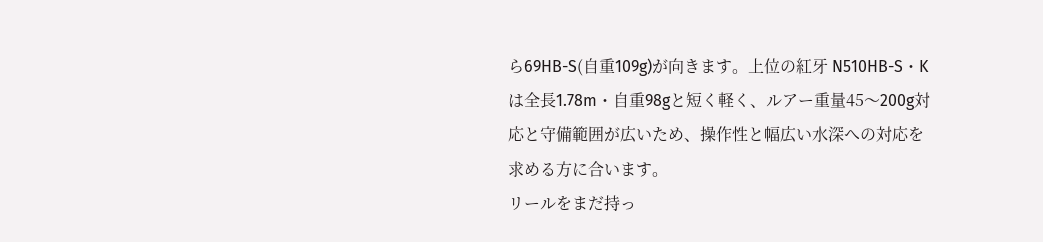ら69HB-S(自重109g)が向きます。上位の紅牙 N510HB-S・Kは全長1.78m・自重98gと短く軽く、ルアー重量45〜200g対応と守備範囲が広いため、操作性と幅広い水深への対応を求める方に合います。
リールをまだ持っ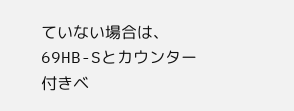ていない場合は、69HB-Sとカウンター付きベ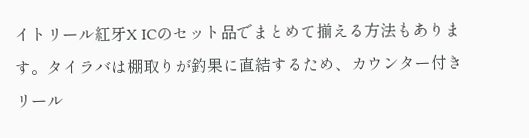イトリール紅牙X ICのセット品でまとめて揃える方法もあります。タイラバは棚取りが釣果に直結するため、カウンター付きリール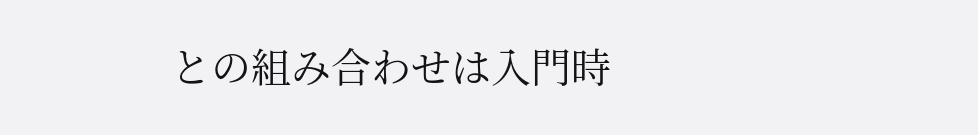との組み合わせは入門時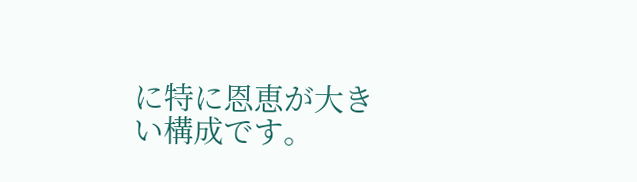に特に恩恵が大きい構成です。